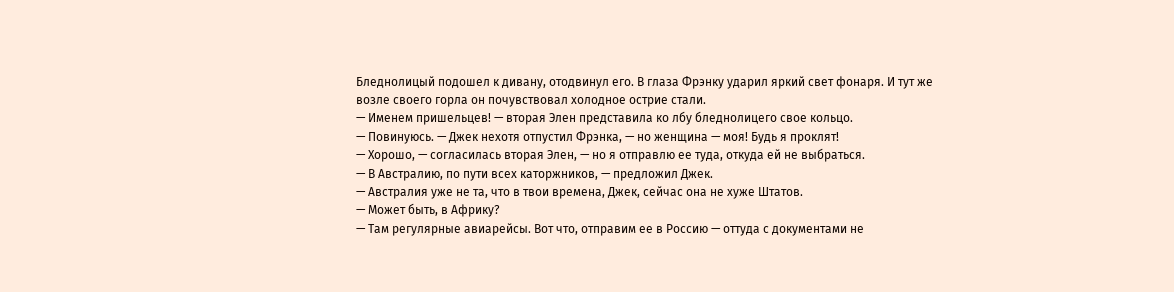Бледнолицый подошел к дивану, отодвинул его. В глаза Фрэнку ударил яркий свет фонаря. И тут же возле своего горла он почувствовал холодное острие стали.
— Именем пришельцев! — вторая Элен представила ко лбу бледнолицего свое кольцо.
— Повинуюсь. — Джек нехотя отпустил Фрэнка, — но женщина — моя! Будь я проклят!
— Хорошо, — согласилась вторая Элен, — но я отправлю ее туда, откуда ей не выбраться.
— В Австралию, по пути всех каторжников, — предложил Джек.
— Австралия уже не та, что в твои времена, Джек, сейчас она не хуже Штатов.
— Может быть, в Африку?
— Там регулярные авиарейсы. Вот что, отправим ее в Россию — оттуда с документами не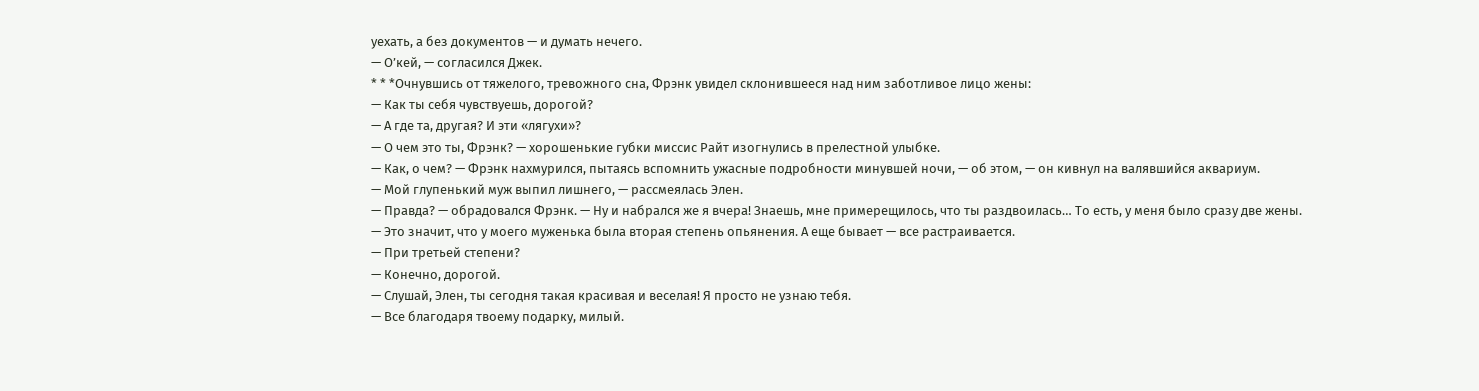уехать, а без документов — и думать нечего.
— О’кей, — согласился Джек.
* * *Очнувшись от тяжелого, тревожного сна, Фрэнк увидел склонившееся над ним заботливое лицо жены:
— Как ты себя чувствуешь, дорогой?
— А где та, другая? И эти «лягухи»?
— О чем это ты, Фрэнк? — хорошенькие губки миссис Райт изогнулись в прелестной улыбке.
— Как, о чем? — Фрэнк нахмурился, пытаясь вспомнить ужасные подробности минувшей ночи, — об этом, — он кивнул на валявшийся аквариум.
— Мой глупенький муж выпил лишнего, — рассмеялась Элен.
— Правда? — обрадовался Фрэнк. — Ну и набрался же я вчера! Знаешь, мне примерещилось, что ты раздвоилась… То есть, у меня было сразу две жены.
— Это значит, что у моего муженька была вторая степень опьянения. А еще бывает — все растраивается.
— При третьей степени?
— Конечно, дорогой.
— Слушай, Элен, ты сегодня такая красивая и веселая! Я просто не узнаю тебя.
— Все благодаря твоему подарку, милый.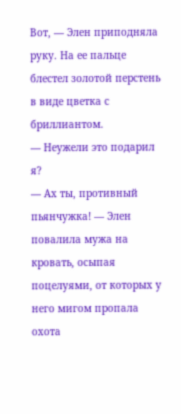Вот, — Элен приподняла руку. На ее пальце блестел золотой перстень в виде цветка с бриллиантом.
— Неужели это подарил я?
— Ах ты, противный пьянчужка! — Элен повалила мужа на кровать, осыпая поцелуями, от которых у него мигом пропала охота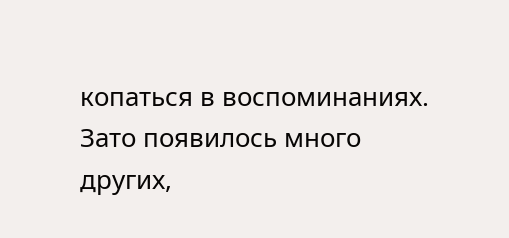копаться в воспоминаниях. Зато появилось много других,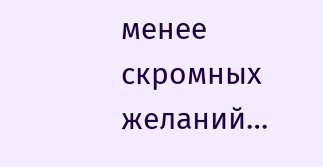менее скромных желаний…